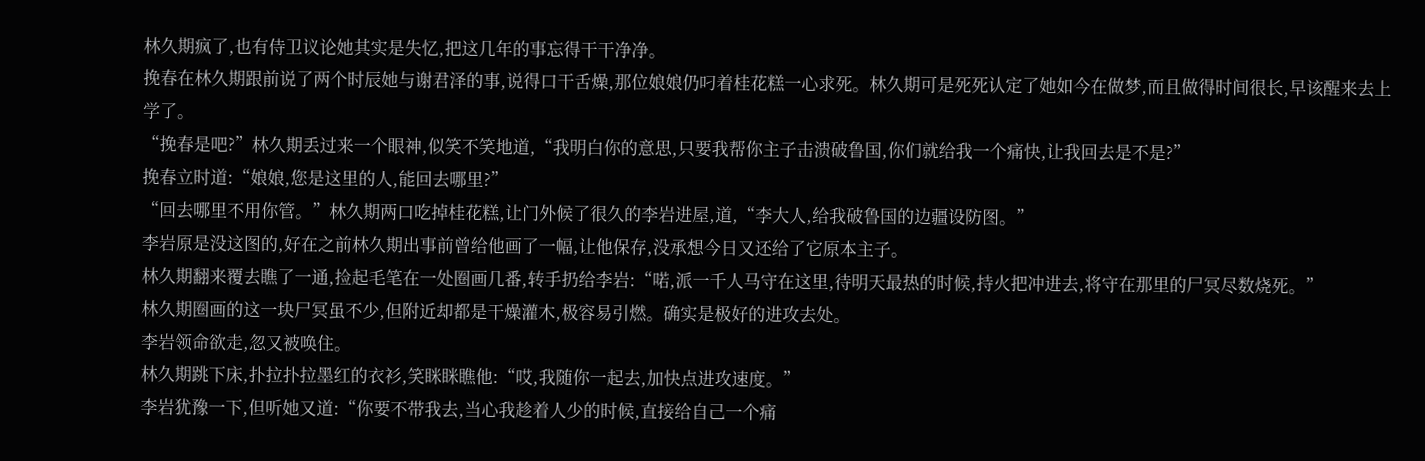林久期疯了,也有侍卫议论她其实是失忆,把这几年的事忘得干干净净。
挽春在林久期跟前说了两个时辰她与谢君泽的事,说得口干舌燥,那位娘娘仍叼着桂花糕一心求死。林久期可是死死认定了她如今在做梦,而且做得时间很长,早该醒来去上学了。
“挽春是吧?”林久期丢过来一个眼神,似笑不笑地道,“我明白你的意思,只要我帮你主子击溃破鲁国,你们就给我一个痛快,让我回去是不是?”
挽春立时道:“娘娘,您是这里的人,能回去哪里?”
“回去哪里不用你管。”林久期两口吃掉桂花糕,让门外候了很久的李岩进屋,道,“李大人,给我破鲁国的边疆设防图。”
李岩原是没这图的,好在之前林久期出事前曾给他画了一幅,让他保存,没承想今日又还给了它原本主子。
林久期翻来覆去瞧了一通,捡起毛笔在一处圈画几番,转手扔给李岩:“喏,派一千人马守在这里,待明天最热的时候,持火把冲进去,将守在那里的尸冥尽数烧死。”
林久期圈画的这一块尸冥虽不少,但附近却都是干燥灌木,极容易引燃。确实是极好的进攻去处。
李岩领命欲走,忽又被唤住。
林久期跳下床,扑拉扑拉墨红的衣衫,笑眯眯瞧他:“哎,我随你一起去,加快点进攻速度。”
李岩犹豫一下,但听她又道:“你要不带我去,当心我趁着人少的时候,直接给自己一个痛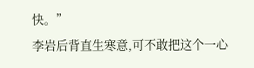快。”
李岩后背直生寒意,可不敢把这个一心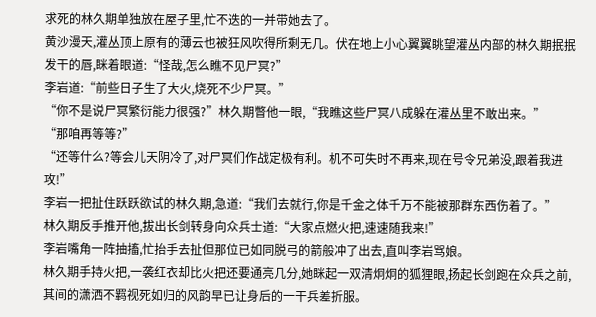求死的林久期单独放在屋子里,忙不迭的一并带她去了。
黄沙漫天,灌丛顶上原有的薄云也被狂风吹得所剩无几。伏在地上小心翼翼眺望灌丛内部的林久期抿抿发干的唇,眯着眼道:“怪哉,怎么瞧不见尸冥?”
李岩道:“前些日子生了大火,烧死不少尸冥。”
“你不是说尸冥繁衍能力很强?”林久期瞥他一眼,“我瞧这些尸冥八成躲在灌丛里不敢出来。”
“那咱再等等?”
“还等什么?等会儿天阴冷了,对尸冥们作战定极有利。机不可失时不再来,现在号令兄弟没,跟着我进攻!”
李岩一把扯住跃跃欲试的林久期,急道:“我们去就行,你是千金之体千万不能被那群东西伤着了。”
林久期反手推开他,拔出长剑转身向众兵士道:“大家点燃火把,速速随我来!”
李岩嘴角一阵抽搐,忙抬手去扯但那位已如同脱弓的箭般冲了出去,直叫李岩骂娘。
林久期手持火把,一袭红衣却比火把还要通亮几分,她眯起一双清炯炯的狐狸眼,扬起长剑跑在众兵之前,其间的潇洒不羁视死如归的风韵早已让身后的一干兵差折服。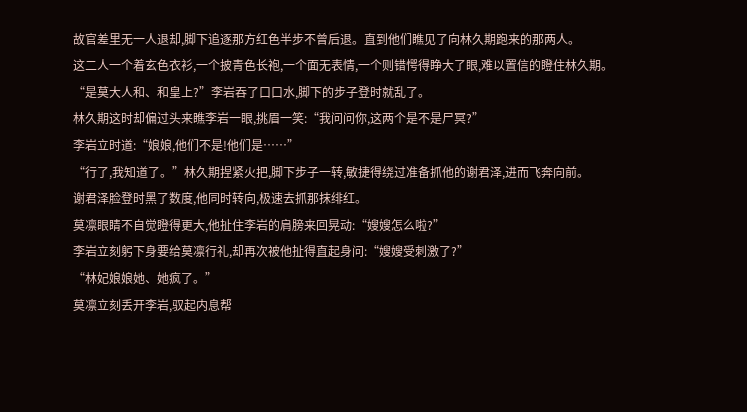故官差里无一人退却,脚下追逐那方红色半步不曾后退。直到他们瞧见了向林久期跑来的那两人。
这二人一个着玄色衣衫,一个披青色长袍,一个面无表情,一个则错愕得睁大了眼,难以置信的瞪住林久期。
“是莫大人和、和皇上?”李岩吞了口口水,脚下的步子登时就乱了。
林久期这时却偏过头来瞧李岩一眼,挑眉一笑:“我问问你,这两个是不是尸冥?”
李岩立时道:“娘娘,他们不是!他们是……”
“行了,我知道了。”林久期捏紧火把,脚下步子一转,敏捷得绕过准备抓他的谢君泽,进而飞奔向前。
谢君泽脸登时黑了数度,他同时转向,极速去抓那抹绯红。
莫凛眼睛不自觉瞪得更大,他扯住李岩的肩膀来回晃动:“嫂嫂怎么啦?”
李岩立刻躬下身要给莫凛行礼,却再次被他扯得直起身问:“嫂嫂受刺激了?”
“林妃娘娘她、她疯了。”
莫凛立刻丢开李岩,驭起内息帮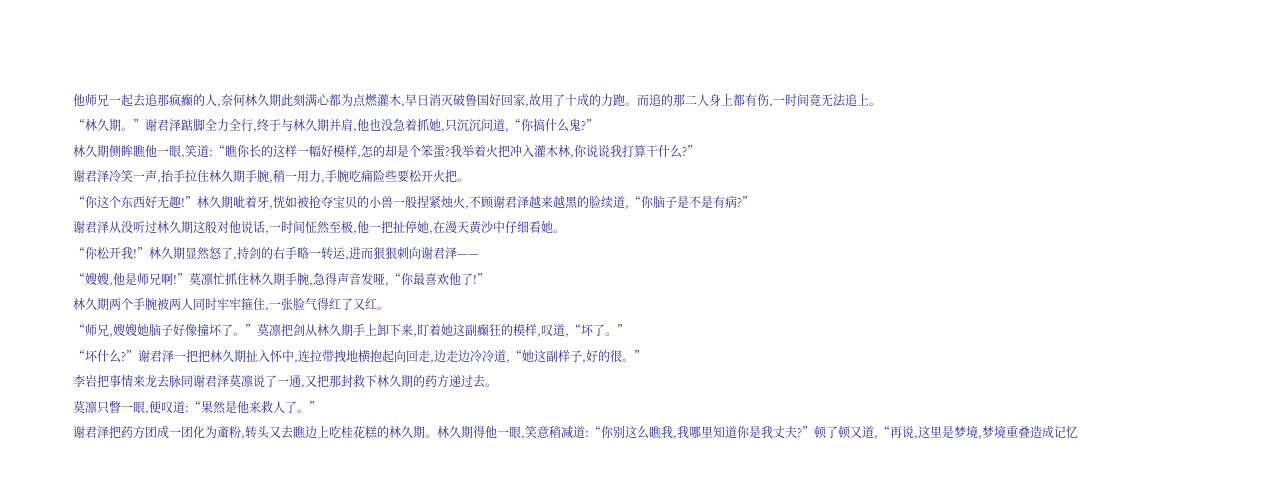他师兄一起去追那疯癫的人,奈何林久期此刻满心都为点燃灌木,早日消灭破鲁国好回家,故用了十成的力跑。而追的那二人身上都有伤,一时间竟无法追上。
“林久期。”谢君泽踮脚全力全行,终于与林久期并肩,他也没急着抓她,只沉沉问道,“你搞什么鬼?”
林久期侧眸瞧他一眼,笑道:“瞧你长的这样一幅好模样,怎的却是个笨蛋?我举着火把冲入灌木林,你说说我打算干什么?”
谢君泽冷笑一声,抬手拉住林久期手腕,稍一用力,手腕吃痛险些要松开火把。
“你这个东西好无趣!”林久期呲着牙,恍如被抢夺宝贝的小兽一般捏紧烛火,不顾谢君泽越来越黑的脸续道,“你脑子是不是有病?”
谢君泽从没听过林久期这般对他说话,一时间怔然至极,他一把扯停她,在漫天黄沙中仔细看她。
“你松开我!”林久期显然怒了,持剑的右手略一转运,进而狠狠刺向谢君泽——
“嫂嫂,他是师兄啊!”莫凛忙抓住林久期手腕,急得声音发哑,“你最喜欢他了!”
林久期两个手腕被两人同时牢牢箍住,一张脸气得红了又红。
“师兄,嫂嫂她脑子好像撞坏了。”莫凛把剑从林久期手上卸下来,盯着她这副癫狂的模样,叹道,“坏了。”
“坏什么?”谢君泽一把把林久期扯入怀中,连拉带拽地横抱起向回走,边走边冷冷道,“她这副样子,好的很。”
李岩把事情来龙去脉同谢君泽莫凛说了一通,又把那封救下林久期的药方递过去。
莫凛只瞥一眼,便叹道:“果然是他来救人了。”
谢君泽把药方团成一团化为齑粉,转头又去瞧边上吃桂花糕的林久期。林久期得他一眼,笑意稍减道:“你别这么瞧我,我哪里知道你是我丈夫?”顿了顿又道,“再说,这里是梦境,梦境重叠造成记忆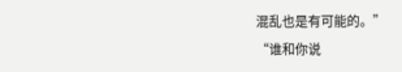混乱也是有可能的。”
“谁和你说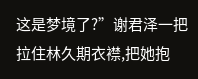这是梦境了?”谢君泽一把拉住林久期衣襟,把她抱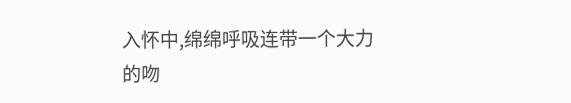入怀中,绵绵呼吸连带一个大力的吻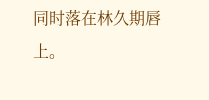同时落在林久期唇上。